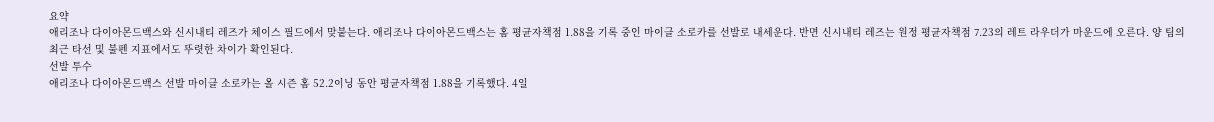요약
애리조나 다이아몬드백스와 신시내티 레즈가 체이스 필드에서 맞붙는다. 애리조나 다이아몬드백스는 홈 평균자책점 1.88을 기록 중인 마이클 소로카를 선발로 내세운다. 반면 신시내티 레즈는 원정 평균자책점 7.23의 레트 라우더가 마운드에 오른다. 양 팀의 최근 타선 및 불펜 지표에서도 뚜렷한 차이가 확인된다.
선발 투수
애리조나 다이아몬드백스 선발 마이클 소로카는 올 시즌 홈 52.2이닝 동안 평균자책점 1.88을 기록했다. 4일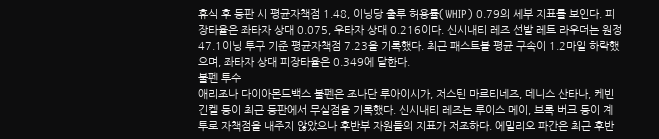휴식 후 등판 시 평균자책점 1.48, 이닝당 출루 허용률(WHIP) 0.79의 세부 지표를 보인다. 피장타율은 좌타자 상대 0.075, 우타자 상대 0.216이다. 신시내티 레즈 선발 레트 라우더는 원정 47.1이닝 투구 기준 평균자책점 7.23을 기록했다. 최근 패스트볼 평균 구속이 1.2마일 하락했으며, 좌타자 상대 피장타율은 0.349에 달한다.
불펜 투수
애리조나 다이아몬드백스 불펜은 조나단 루아이시가, 저스틴 마르티네즈, 데니스 산타나, 케빈 긴켈 등이 최근 등판에서 무실점을 기록했다. 신시내티 레즈는 루이스 메이, 브록 버크 등이 계투로 자책점을 내주지 않았으나 후반부 자원들의 지표가 저조하다. 에밀리오 파간은 최근 후반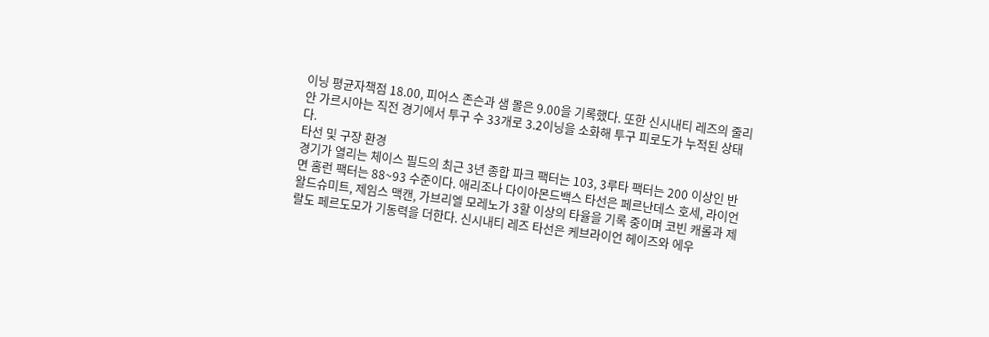이닝 평균자책점 18.00, 피어스 존슨과 샘 몰은 9.00을 기록했다. 또한 신시내티 레즈의 줄리안 가르시아는 직전 경기에서 투구 수 33개로 3.2이닝을 소화해 투구 피로도가 누적된 상태다.
타선 및 구장 환경
경기가 열리는 체이스 필드의 최근 3년 종합 파크 팩터는 103, 3루타 팩터는 200 이상인 반면 홈런 팩터는 88~93 수준이다. 애리조나 다이아몬드백스 타선은 페르난데스 호세, 라이언 왈드슈미트, 제임스 맥캔, 가브리엘 모레노가 3할 이상의 타율을 기록 중이며 코빈 캐롤과 제랄도 페르도모가 기동력을 더한다. 신시내티 레즈 타선은 케브라이언 헤이즈와 에우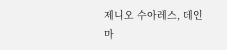제니오 수아레스, 데인 마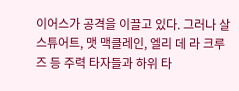이어스가 공격을 이끌고 있다. 그러나 살 스튜어트, 맷 맥클레인, 엘리 데 라 크루즈 등 주력 타자들과 하위 타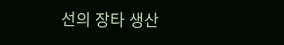선의 장타 생산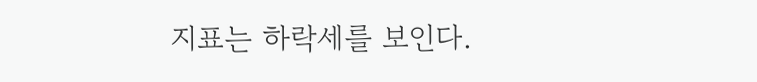지표는 하락세를 보인다.